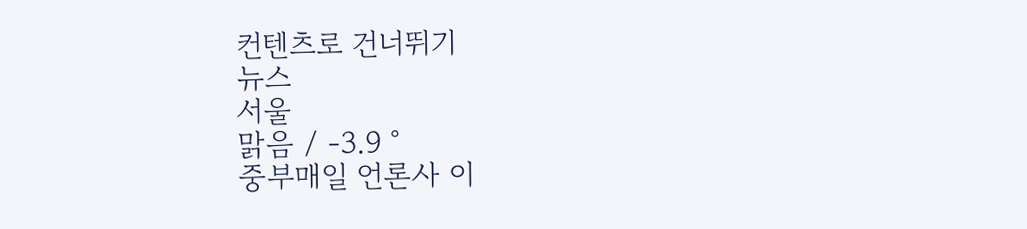컨텐츠로 건너뛰기
뉴스
서울
맑음 / -3.9 °
중부매일 언론사 이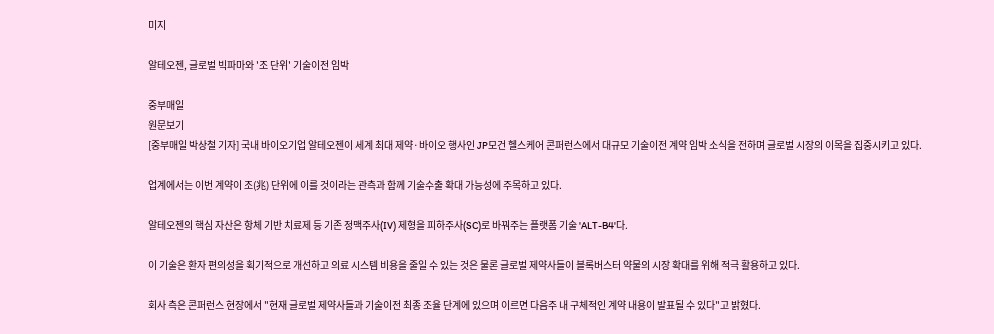미지

알테오젠, 글로벌 빅파마와 '조 단위' 기술이전 임박

중부매일
원문보기
[중부매일 박상철 기자] 국내 바이오기업 알테오젠이 세계 최대 제약·바이오 행사인 JP모건 헬스케어 콘퍼런스에서 대규모 기술이전 계약 임박 소식을 전하며 글로벌 시장의 이목을 집중시키고 있다.

업계에서는 이번 계약이 조(兆) 단위에 이를 것이라는 관측과 함께 기술수출 확대 가능성에 주목하고 있다.

알테오젠의 핵심 자산은 항체 기반 치료제 등 기존 정맥주사(IV) 제형을 피하주사(SC)로 바꿔주는 플랫폼 기술 'ALT-B4'다.

이 기술은 환자 편의성을 획기적으로 개선하고 의료 시스템 비용을 줄일 수 있는 것은 물론 글로벌 제약사들이 블록버스터 약물의 시장 확대를 위해 적극 활용하고 있다.

회사 측은 콘퍼런스 현장에서 "현재 글로벌 제약사들과 기술이전 최종 조율 단계에 있으며 이르면 다음주 내 구체적인 계약 내용이 발표될 수 있다"고 밝혔다.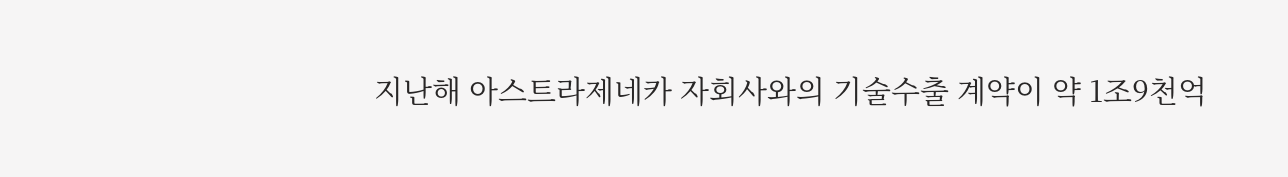지난해 아스트라제네카 자회사와의 기술수출 계약이 약 1조9천억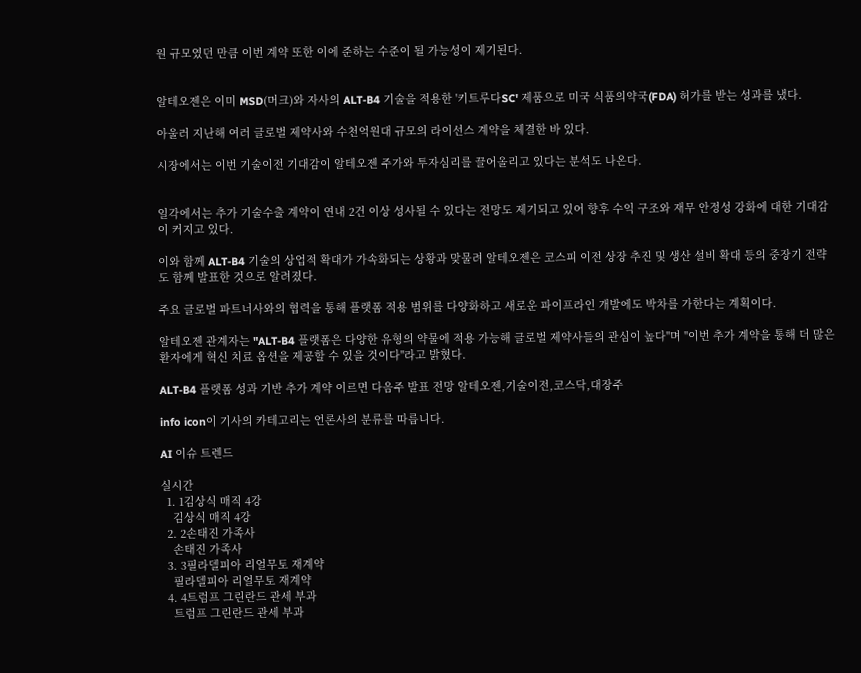원 규모였던 만큼 이번 계약 또한 이에 준하는 수준이 될 가능성이 제기된다.


알테오젠은 이미 MSD(머크)와 자사의 ALT-B4 기술을 적용한 '키트루다SC' 제품으로 미국 식품의약국(FDA) 허가를 받는 성과를 냈다.

아울러 지난해 여러 글로벌 제약사와 수천억원대 규모의 라이선스 계약을 체결한 바 있다.

시장에서는 이번 기술이전 기대감이 알테오젠 주가와 투자심리를 끌어올리고 있다는 분석도 나온다.


일각에서는 추가 기술수출 계약이 연내 2건 이상 성사될 수 있다는 전망도 제기되고 있어 향후 수익 구조와 재무 안정성 강화에 대한 기대감이 커지고 있다.

이와 함께 ALT-B4 기술의 상업적 확대가 가속화되는 상황과 맞물려 알테오젠은 코스피 이전 상장 추진 및 생산 설비 확대 등의 중장기 전략도 함께 발표한 것으로 알려졌다.

주요 글로벌 파트너사와의 협력을 통해 플랫폼 적용 범위를 다양화하고 새로운 파이프라인 개발에도 박차를 가한다는 계획이다.

알테오젠 관계자는 "ALT-B4 플랫폼은 다양한 유형의 약물에 적용 가능해 글로벌 제약사들의 관심이 높다"며 "이번 추가 계약을 통해 더 많은 환자에게 혁신 치료 옵션을 제공할 수 있을 것이다"라고 밝혔다.

ALT-B4 플랫폼 성과 기반 추가 계약 이르면 다음주 발표 전망 알테오젠,기술이전,코스닥,대장주

info icon이 기사의 카테고리는 언론사의 분류를 따릅니다.

AI 이슈 트렌드

실시간
  1. 1김상식 매직 4강
    김상식 매직 4강
  2. 2손태진 가족사
    손태진 가족사
  3. 3필라델피아 리얼무토 재계약
    필라델피아 리얼무토 재계약
  4. 4트럼프 그린란드 관세 부과
    트럼프 그린란드 관세 부과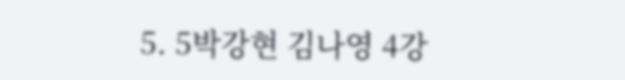5. 5박강현 김나영 4강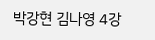박강현 김나영 4강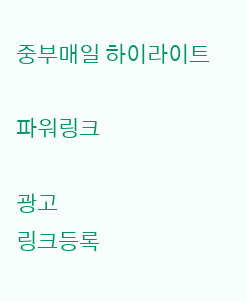중부매일 하이라이트

파워링크

광고
링크등록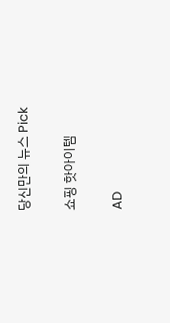당신만의 뉴스 Pick

쇼핑 핫아이템

AD